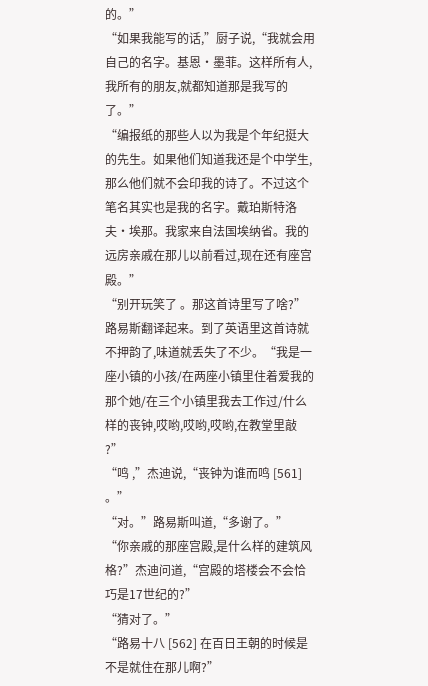的。”
“如果我能写的话,”厨子说,“我就会用自己的名字。基恩·墨菲。这样所有人,我所有的朋友,就都知道那是我写的了。”
“编报纸的那些人以为我是个年纪挺大的先生。如果他们知道我还是个中学生,那么他们就不会印我的诗了。不过这个笔名其实也是我的名字。戴珀斯特洛夫·埃那。我家来自法国埃纳省。我的远房亲戚在那儿以前看过,现在还有座宫殿。”
“别开玩笑了 。那这首诗里写了啥?”
路易斯翻译起来。到了英语里这首诗就不押韵了,味道就丢失了不少。“我是一座小镇的小孩/在两座小镇里住着爱我的那个她/在三个小镇里我去工作过/什么样的丧钟,哎哟,哎哟,哎哟,在教堂里敲 ?”
“鸣 ,”杰迪说,“丧钟为谁而鸣 [561] 。”
“对。”路易斯叫道,“多谢了。”
“你亲戚的那座宫殿,是什么样的建筑风格?”杰迪问道,“宫殿的塔楼会不会恰巧是17世纪的?”
“猜对了。”
“路易十八 [562] 在百日王朝的时候是不是就住在那儿啊?”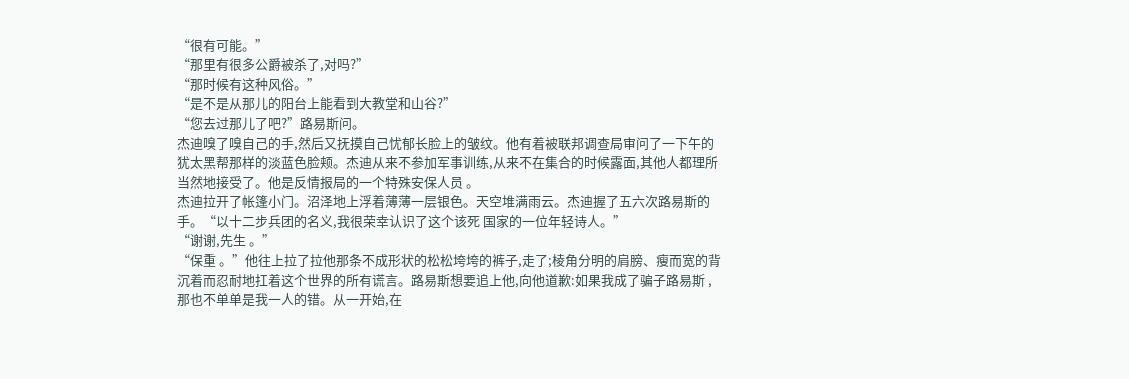“很有可能。”
“那里有很多公爵被杀了,对吗?”
“那时候有这种风俗。”
“是不是从那儿的阳台上能看到大教堂和山谷?”
“您去过那儿了吧?”路易斯问。
杰迪嗅了嗅自己的手,然后又抚摸自己忧郁长脸上的皱纹。他有着被联邦调查局审问了一下午的犹太黑帮那样的淡蓝色脸颊。杰迪从来不参加军事训练,从来不在集合的时候露面,其他人都理所当然地接受了。他是反情报局的一个特殊安保人员 。
杰迪拉开了帐篷小门。沼泽地上浮着薄薄一层银色。天空堆满雨云。杰迪握了五六次路易斯的手。“以十二步兵团的名义,我很荣幸认识了这个该死 国家的一位年轻诗人。”
“谢谢,先生 。”
“保重 。”他往上拉了拉他那条不成形状的松松垮垮的裤子,走了;棱角分明的肩膀、瘦而宽的背沉着而忍耐地扛着这个世界的所有谎言。路易斯想要追上他,向他道歉:如果我成了骗子路易斯 ,那也不单单是我一人的错。从一开始,在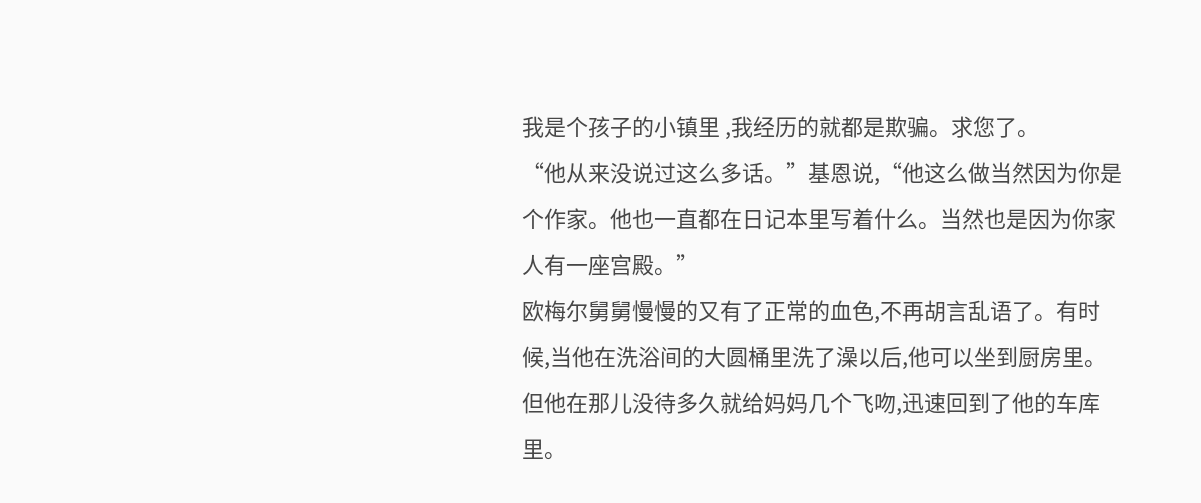我是个孩子的小镇里 ,我经历的就都是欺骗。求您了。
“他从来没说过这么多话。”基恩说,“他这么做当然因为你是个作家。他也一直都在日记本里写着什么。当然也是因为你家人有一座宫殿。”
欧梅尔舅舅慢慢的又有了正常的血色,不再胡言乱语了。有时候,当他在洗浴间的大圆桶里洗了澡以后,他可以坐到厨房里。但他在那儿没待多久就给妈妈几个飞吻,迅速回到了他的车库里。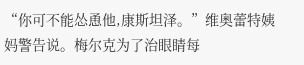“你可不能怂恿他,康斯坦泽。”维奥蕾特姨妈警告说。梅尔克为了治眼睛每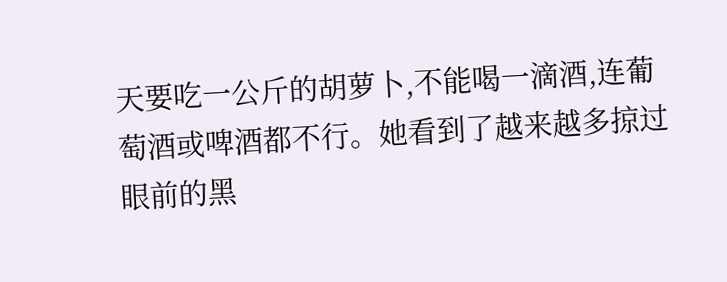天要吃一公斤的胡萝卜,不能喝一滴酒,连葡萄酒或啤酒都不行。她看到了越来越多掠过眼前的黑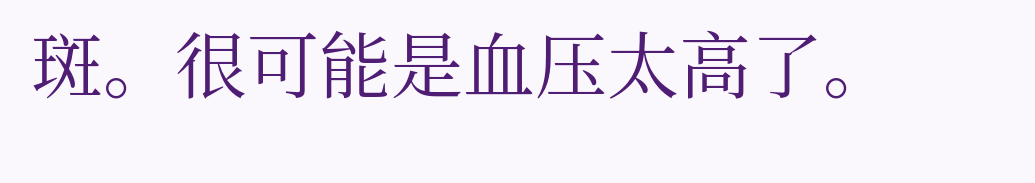斑。很可能是血压太高了。